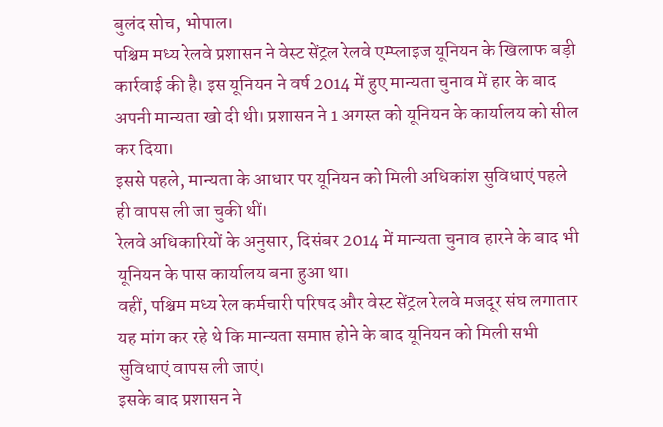बुलंद सोच, भोपाल।
पश्चिम मध्य रेलवे प्रशासन ने वेस्ट सेंट्रल रेलवे एम्प्लाइज यूनियन के खिलाफ बड़ी कार्रवाई की है। इस यूनियन ने वर्ष 2014 में हुए मान्यता चुनाव में हार के बाद अपनी मान्यता खो दी थी। प्रशासन ने 1 अगस्त को यूनियन के कार्यालय को सील कर दिया।
इससे पहले, मान्यता के आधार पर यूनियन को मिली अधिकांश सुविधाएं पहले ही वापस ली जा चुकी थीं।
रेलवे अधिकारियों के अनुसार, दिसंबर 2014 में मान्यता चुनाव हारने के बाद भी यूनियन के पास कार्यालय बना हुआ था।
वहीं, पश्चिम मध्य रेल कर्मचारी परिषद और वेस्ट सेंट्रल रेलवे मजदूर संघ लगातार यह मांग कर रहे थे कि मान्यता समाप्त होने के बाद यूनियन को मिली सभी सुविधाएं वापस ली जाएं।
इसके बाद प्रशासन ने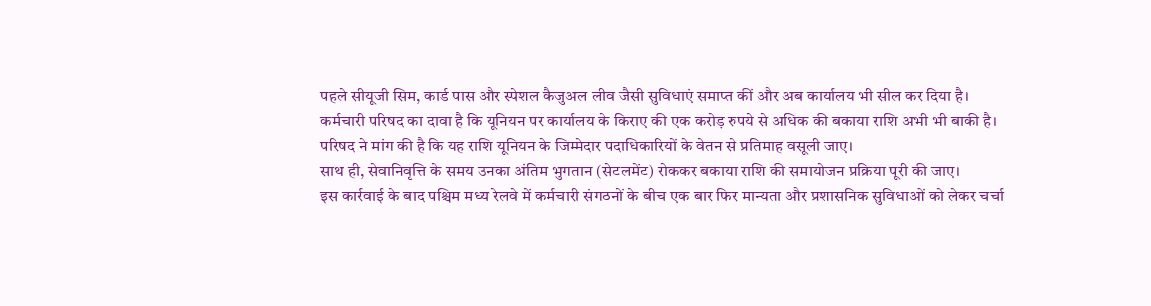पहले सीयूजी सिम, कार्ड पास और स्पेशल कैजुअल लीव जैसी सुविधाएं समाप्त कीं और अब कार्यालय भी सील कर दिया है।
कर्मचारी परिषद का दावा है कि यूनियन पर कार्यालय के किराए की एक करोड़ रुपये से अधिक की बकाया राशि अभी भी बाकी है।
परिषद ने मांग की है कि यह राशि यूनियन के जिम्मेदार पदाधिकारियों के वेतन से प्रतिमाह वसूली जाए।
साथ ही, सेवानिवृत्ति के समय उनका अंतिम भुगतान (सेटलमेंट) रोककर बकाया राशि की समायोजन प्रक्रिया पूरी की जाए।
इस कार्रवाई के बाद पश्चिम मध्य रेलवे में कर्मचारी संगठनों के बीच एक बार फिर मान्यता और प्रशासनिक सुविधाओं को लेकर चर्चा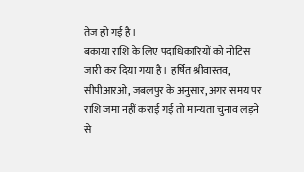तेज हो गई है।
बकाया राशि के लिए पदाधिकारियों को नोटिस जारी कर दिया गया है। हर्षित श्रीवास्तव, सीपीआरओ, जबलपुर के अनुसार, अगर समय पर राशि जमा नहीं कराई गई तो मान्यता चुनाव लड़ने से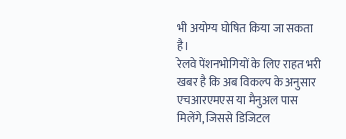भी अयोग्य घोषित किया जा सकता है।
रेलवे पेंशनभोगियों के लिए राहत भरी खबर है कि अब विकल्प के अनुसार एचआरएमएस या मैनुअल पास मिलेंगे, जिससे डिजिटल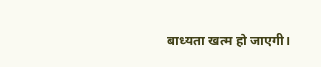बाध्यता खत्म हो जाएगी।